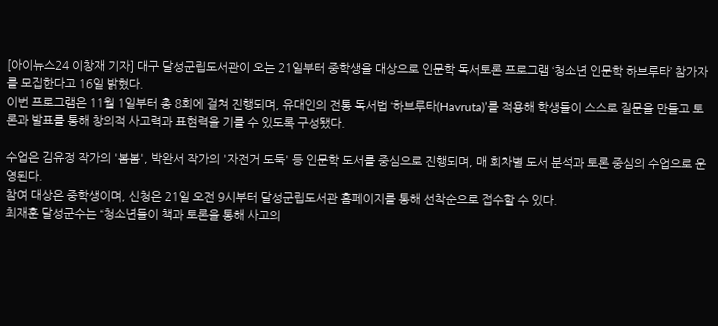[아이뉴스24 이창재 기자] 대구 달성군립도서관이 오는 21일부터 중학생을 대상으로 인문학 독서토론 프로그램 ‘청소년 인문학 하브루타’ 참가자를 모집한다고 16일 밝혔다.
이번 프로그램은 11월 1일부터 총 8회에 걸쳐 진행되며, 유대인의 전통 독서법 ‘하브루타(Havruta)’를 적용해 학생들이 스스로 질문을 만들고 토론과 발표를 통해 창의적 사고력과 표현력을 기를 수 있도록 구성됐다.

수업은 김유정 작가의 '봄봄', 박완서 작가의 '자전거 도둑' 등 인문학 도서를 중심으로 진행되며, 매 회차별 도서 분석과 토론 중심의 수업으로 운영된다.
참여 대상은 중학생이며, 신청은 21일 오전 9시부터 달성군립도서관 홈페이지를 통해 선착순으로 접수할 수 있다.
최재훈 달성군수는 “청소년들이 책과 토론을 통해 사고의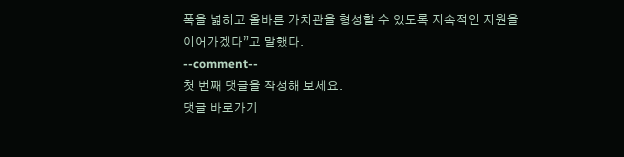폭을 넓히고 올바른 가치관을 형성할 수 있도록 지속적인 지원을 이어가겠다”고 말했다.
--comment--
첫 번째 댓글을 작성해 보세요.
댓글 바로가기